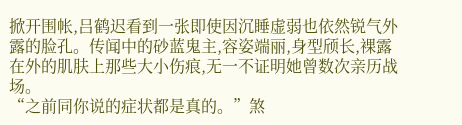掀开围帐,吕鹤迟看到一张即使因沉睡虚弱也依然锐气外露的脸孔。传闻中的砂蓝鬼主,容姿端丽,身型颀长,裸露在外的肌肤上那些大小伤痕,无一不证明她曾数次亲历战场。
“之前同你说的症状都是真的。”煞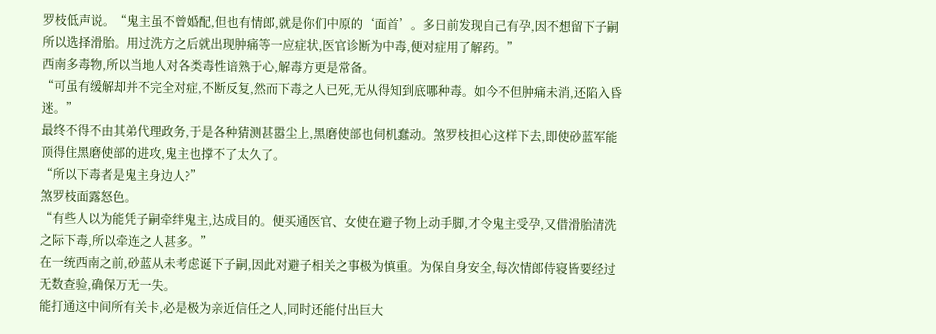罗枝低声说。“鬼主虽不曾婚配,但也有情郎,就是你们中原的‘面首’。多日前发现自己有孕,因不想留下子嗣所以选择滑胎。用过洗方之后就出现肿痛等一应症状,医官诊断为中毒,便对症用了解药。”
西南多毒物,所以当地人对各类毒性谙熟于心,解毒方更是常备。
“可虽有缓解却并不完全对症,不断反复,然而下毒之人已死,无从得知到底哪种毒。如今不但肿痛未消,还陷入昏迷。”
最终不得不由其弟代理政务,于是各种猜测甚嚣尘上,黑磨使部也伺机蠢动。煞罗枝担心这样下去,即使砂蓝军能顶得住黑磨使部的进攻,鬼主也撑不了太久了。
“所以下毒者是鬼主身边人?”
煞罗枝面露怒色。
“有些人以为能凭子嗣牵绊鬼主,达成目的。便买通医官、女使在避子物上动手脚,才令鬼主受孕,又借滑胎清洗之际下毒,所以牵连之人甚多。”
在一统西南之前,砂蓝从未考虑诞下子嗣,因此对避子相关之事极为慎重。为保自身安全,每次情郎侍寝皆要经过无数查验,确保万无一失。
能打通这中间所有关卡,必是极为亲近信任之人,同时还能付出巨大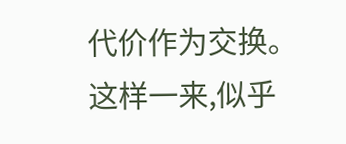代价作为交换。
这样一来,似乎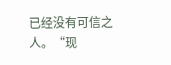已经没有可信之人。“现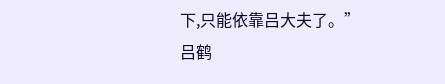下,只能依靠吕大夫了。”
吕鹤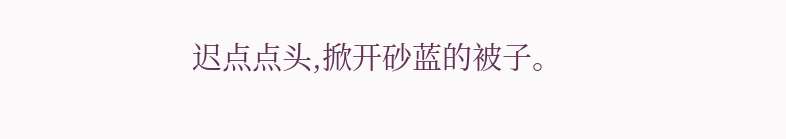迟点点头,掀开砂蓝的被子。